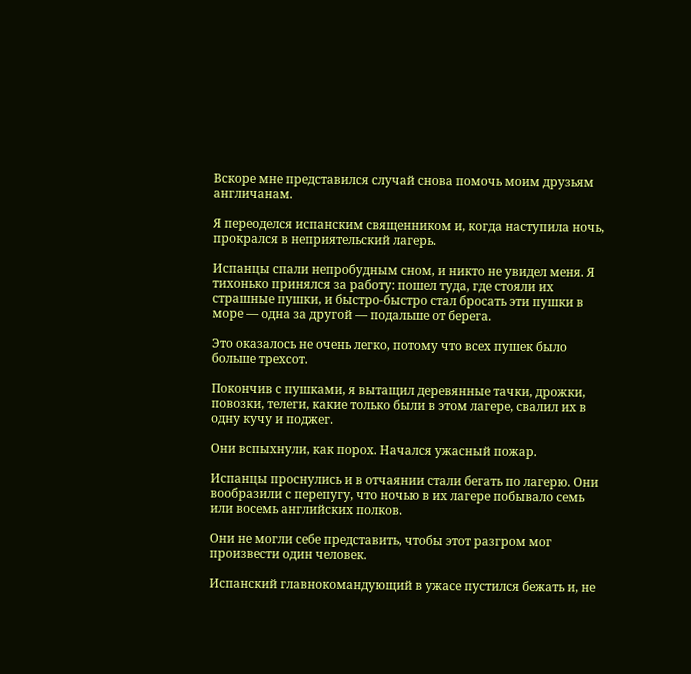Вскоре мне представился случай снова помочь моим друзьям англичанам.

Я переоделся испанским священником и, когда наступила ночь, прокрался в неприятельский лагерь.

Испанцы спали непробудным сном, и никто не увидел меня. Я тихонько принялся за работу: пошел туда, где стояли их страшные пушки, и быстро-быстро стал бросать эти пушки в море — одна за другой — подальше от берега.

Это оказалось не очень легко, потому что всех пушек было больше трехсот.

Покончив с пушками, я вытащил деревянные тачки, дрожки, повозки, телеги, какие только были в этом лагере, свалил их в одну кучу и поджег.

Они вспыхнули, как порох. Начался ужасный пожар.

Испанцы проснулись и в отчаянии стали бегать по лагерю. Они вообразили с перепугу, что ночью в их лагере побывало семь или восемь английских полков.

Они не могли себе представить, чтобы этот разгром мог произвести один человек.

Испанский главнокомандующий в ужасе пустился бежать и, не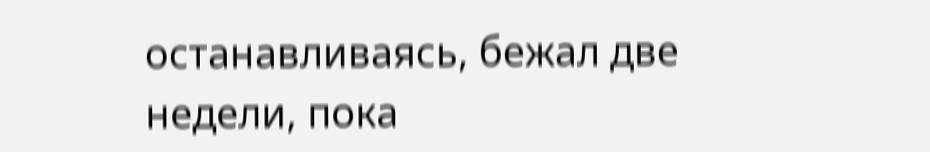останавливаясь, бежал две недели, пока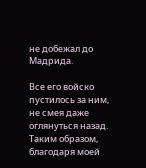не добежал до Мадрида.

Все его войско пустилось за ним, не смея даже оглянуться назад. Таким образом, благодаря моей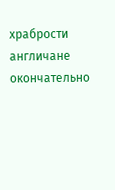храбрости англичане окончательно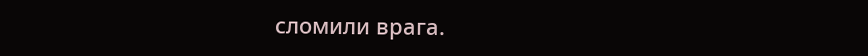сломили врага.